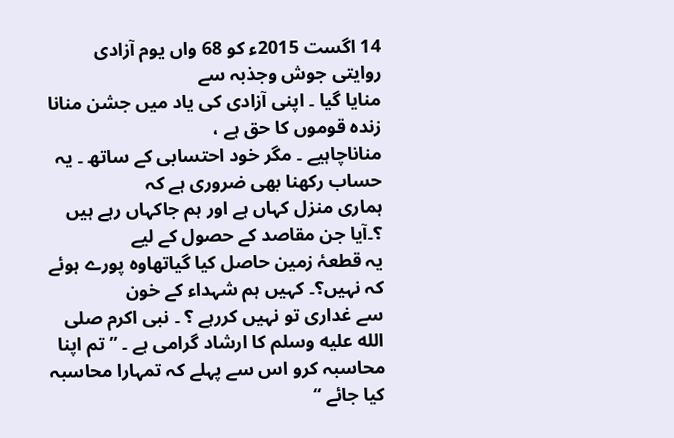14 اگست 2015ء کو 68 واں یوم آزادی روایتی جوش وجذبہ سے
منایا گیا ۔ اپنی آزادی کی یاد میں جشن منانا زندہ قوموں کا حق ہے ،
مناناچاہیے ۔ مگر خود احتسابی کے ساتھ ۔ یہ حساب رکھنا بھی ضروری ہے کہ
ہماری منزل کہاں ہے اور ہم جاکہاں رہے ہیں ؟۔آیا جن مقاصد کے حصول کے لیے
یہ قطعۂ زمین حاصل کیا گیاتھاوہ پورے ہوئے کہ نہیں؟۔ کہیں ہم شہداء کے خون
سے غداری تو نہیں کررہے ؟ ۔ نبی اکرم صلى الله عليه وسلم کا ارشاد گرامی ہے ۔ ’’ تم اپنا
محاسبہ کرو اس سے پہلے کہ تمہارا محاسبہ کیا جائے ‘‘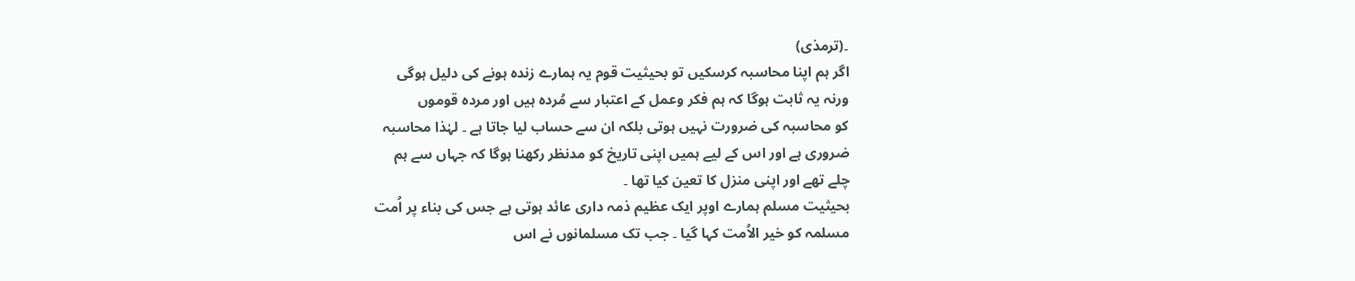۔(ترمذی)
اگر ہم اپنا محاسبہ کرسکیں تو بحیثیت قوم یہ ہمارے زندہ ہونے کی دلیل ہوگی
ورنہ یہ ثابت ہوگا کہ ہم فکر وعمل کے اعتبار سے مُردہ ہیں اور مردہ قوموں
کو محاسبہ کی ضرورت نہیں ہوتی بلکہ ان سے حساب لیا جاتا ہے ۔ لہٰذا محاسبہ
ضروری ہے اور اس کے لیے ہمیں اپنی تاریخ کو مدنظر رکھنا ہوگا کہ جہاں سے ہم
چلے تھے اور اپنی منزل کا تعین کیا تھا ۔
بحیثیت مسلم ہمارے اوپر ایک عظیم ذمہ داری عائد ہوتی ہے جس کی بناء پر اُمت
مسلمہ کو خیر الاُمت کہا گیا ۔ جب تک مسلمانوں نے اس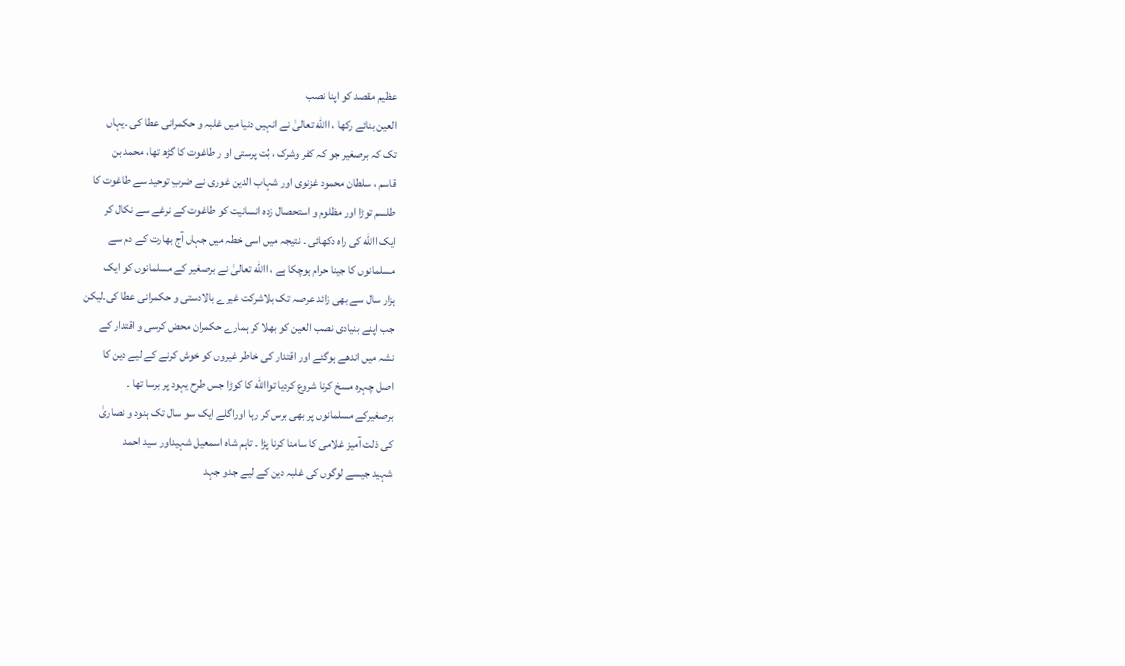عظیم مقصد کو اپنا نصب
العین بنائے رکھا ، االله تعالیٰ نے انہیں دنیا میں غلبہ و حکمرانی عطا کی ۔یہاں
تک کہ برصغیر جو کہ کفر وشرک ، بُت پرستی او ر طاغوت کا گڑھ تھا، محمد بن
قاسم ، سلطان محمود غزنوی اور شہاب الدین غوری نے ضربِ توحید سے طاغوت کا
طلسم توڑا اور مظلوم و استحصال زدہ انسانیت کو طاغوت کے نرغے سے نکال کر
ایک االله کی راہ دکھائی ۔ نتیجہ میں اسی خطہ میں جہاں آج بھارت کے دم سے
مسلمانوں کا جینا حرام ہوچکا ہے ، االله تعالیٰ نے برصغیر کے مسلمانوں کو ایک
ہزار سال سے بھی زائد عرصہ تک بلاشرکت غیرے بالادستی و حکمرانی عطا کی۔لیکن
جب اپنے بنیادی نصب العین کو بھلا کر ہمارے حکمران محض کرسی و اقتدار کے
نشہ میں اندھے ہوگئے اور اقتدار کی خاطر غیروں کو خوش کرنے کے لیے دین کا
اصل چہرہ مسخ کرنا شروع کردیا تواالله کا کوڑا جس طرح یہود پر برسا تھا ۔
برصغیرکے مسلمانوں پر بھی برس کر رہا اوراگلے ایک سو سال تک ہنود و نصاریٰ
کی ذلت آمیز غلامی کا سامنا کرنا پڑا ۔ تاہم شاہ اسمعیل شہیداور سید احمد
شہید جیسے لوگوں کی غلبہ دین کے لیے جدو جہد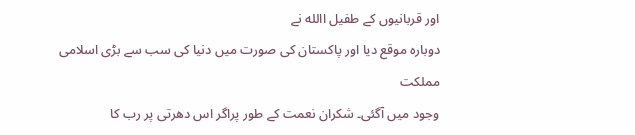اور قربانیوں کے طفیل االله نے
دوبارہ موقع دیا اور پاکستان کی صورت میں دنیا کی سب سے بڑی اسلامی مملکت
وجود میں آگئی۔ شکران نعمت کے طور پراگر اس دھرتی پر رب کا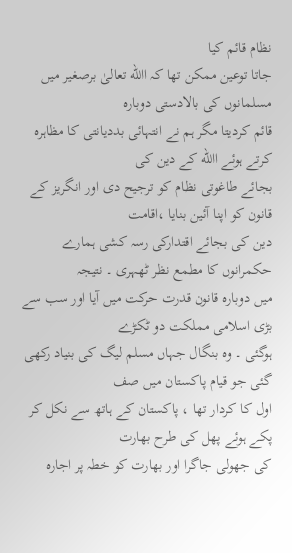نظام قائم کیا
جاتا توعین ممکن تھا کہ االله تعالیٰ برصغیر میں مسلمانوں کی بالادستی دوبارہ
قائم کردیتا مگر ہم نے انتہائی بددیانتی کا مظاہرہ کرتے ہوئے االله کے دین کی
بجائے طاغوتی نظام کو ترجیح دی اور انگریز کے قانون کو اپنا آئین بنایا ،اقامت
دین کی بجائے اقتدارکی رسہ کشی ہمارے حکمرانوں کا مطمع نظر ٹھہری ۔ نتیجہ
میں دوبارہ قانون قدرت حرکت میں آیا اور سب سے بڑی اسلامی مملکت دو ٹکڑے
ہوگئی ۔ وہ بنگال جہاں مسلم لیگ کی بنیاد رکھی گئی جو قیام پاکستان میں صف
اول کا کردار تھا ، پاکستان کے ہاتھ سے نکل کر پکے ہوئے پھل کی طرح بھارت
کی جھولی جاگرا اور بھارت کو خطہ پر اجارہ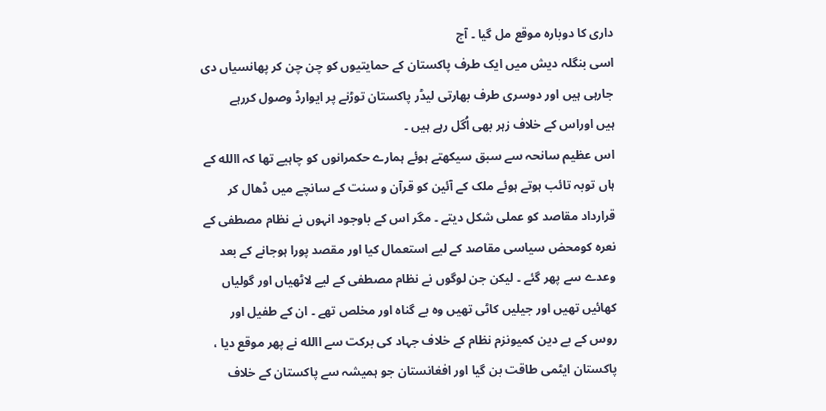داری کا دوبارہ موقع مل گیا ۔ آج
اسی بنگلہ دیش میں ایک طرف پاکستان کے حمایتیوں کو چن چن کر پھانسیاں دی
جارہی ہیں اور دوسری طرف بھارتی لیڈر پاکستان توڑنے پر ایوارڈ وصول کررہے
ہیں اوراس کے خلاف زہر بھی اُگل رہے ہیں ۔
اس عظیم سانحہ سے سبق سیکھتے ہوئے ہمارے حکمرانوں کو چاہیے تھا کہ االله کے
ہاں توبہ تائب ہوتے ہوئے ملک کے آئین کو قرآن و سنت کے سانچے میں ڈھال کر
قرارداد مقاصد کو عملی شکل دیتے ۔ مگر اس کے باوجود انہوں نے نظام مصطفی کے
نعرہ کومحض سیاسی مقاصد کے لیے استعمال کیا اور مقصد پورا ہوجانے کے بعد
وعدے سے پھر گئے ۔ لیکن جن لوگوں نے نظام مصطفی کے لیے لاٹھیاں اور گولیاں
کھائیں تھیں اور جیلیں کاٹی تھیں وہ بے گناہ اور مخلص تھے ۔ ان کے طفیل اور
روس کے بے دین کمیونزم نظام کے خلاف جہاد کی برکت سے االله نے پھر موقع دیا ،
پاکستان ایٹمی طاقت بن گیا اور افغانستان جو ہمیشہ سے پاکستان کے خلاف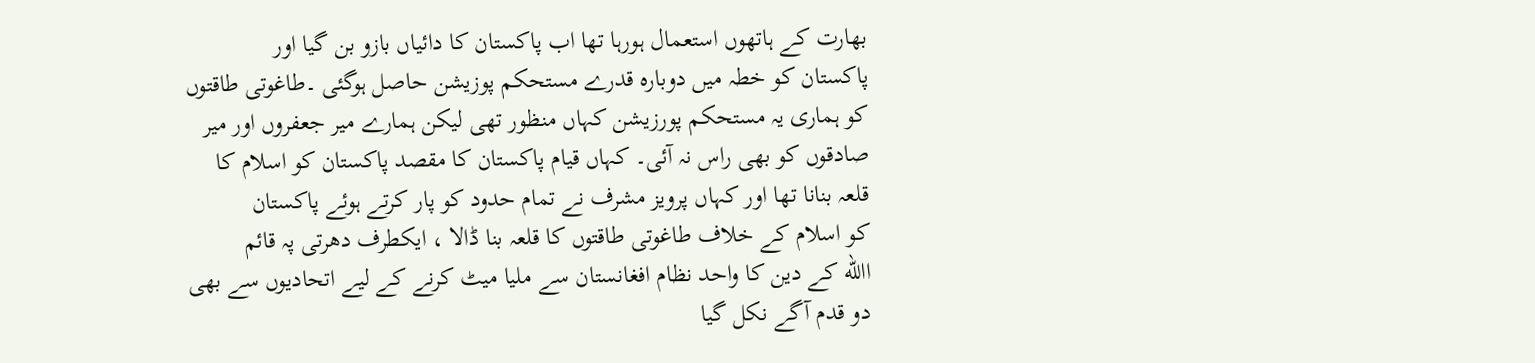بھارت کے ہاتھوں استعمال ہورہا تھا اب پاکستان کا دائیاں بازو بن گیا اور
پاکستان کو خطہ میں دوبارہ قدرے مستحکم پوزیشن حاصل ہوگئی ۔طاغوتی طاقتوں
کو ہماری یہ مستحکم پورزیشن کہاں منظور تھی لیکن ہمارے میر جعفروں اور میر
صادقوں کو بھی راس نہ آئی۔ کہاں قیام پاکستان کا مقصد پاکستان کو اسلام کا
قلعہ بنانا تھا اور کہاں پرویز مشرف نے تمام حدود کو پار کرتے ہوئے پاکستان
کو اسلام کے خلاف طاغوتی طاقتوں کا قلعہ بنا ڈالا ، ایکطرف دھرتی پہ قائم
االله کے دین کا واحد نظام افغانستان سے ملیا میٹ کرنے کے لیے اتحادیوں سے بھی
دو قدم آگے نکل گیا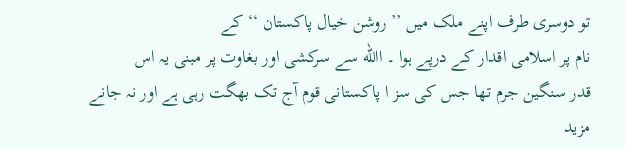تو دوسری طرف اپنے ملک میں ’’ روشن خیال پاکستان ‘‘ کے
نام پر اسلامی اقدار کے درپے ہوا ۔ االله سے سرکشی اور بغاوت پر مبنی یہ اس
قدر سنگین جرم تھا جس کی سز ا پاکستانی قوم آج تک بھگت رہی ہے اور نہ جانے
مزید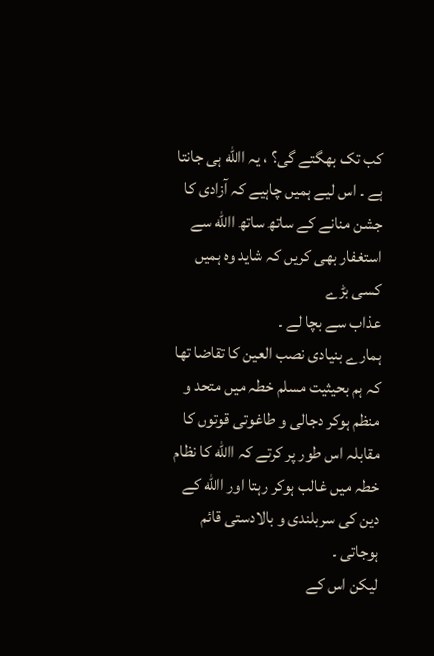کب تک بھگتے گی؟ ، یہ االله ہی جانتا ہے ۔ اس لیے ہمیں چاہیے کہ آزادی کا
جشن منانے کے ساتھ ساتھ االله سے استغفار بھی کریں کہ شاید وہ ہمیں کسی بڑے
عذاب سے بچا لے ۔
ہمارے بنیادی نصب العین کا تقاضا تھا کہ ہم بحیثیت مسلم خطہ میں متحد و
منظم ہوکر دجالی و طاغوتی قوتوں کا مقابلہ اس طور پر کرتے کہ االله کا نظام
خطہ میں غالب ہوکر رہتا اور االله کے دین کی سربلندی و بالادستی قائم ہوجاتی ۔
لیکن اس کے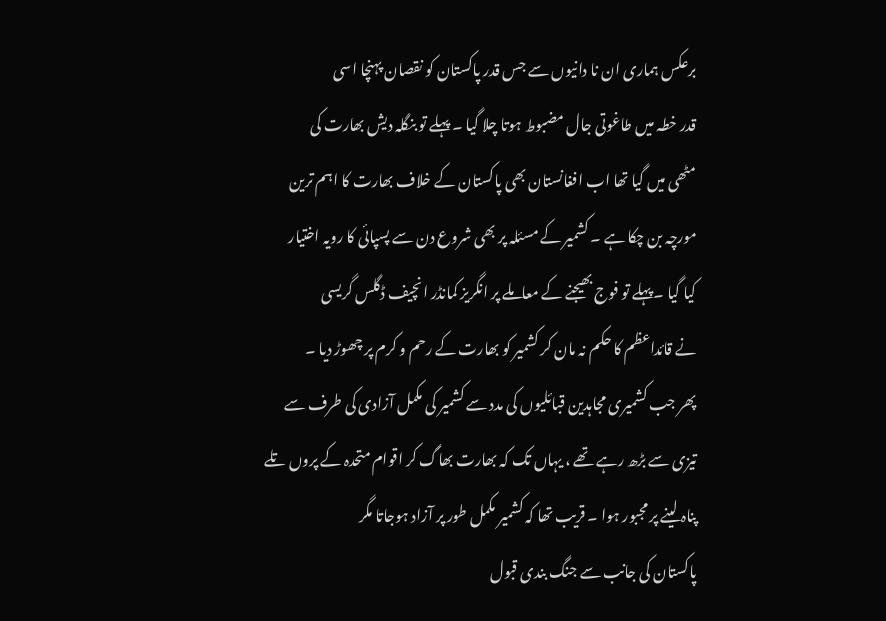برعکس ہماری ان نا دانیوں سے جس قدر پاکستان کو نقصان پہنچا اسی
قدر خطہ میں طاغوتی جال مضبوط ہوتا چلا گیا ۔ پہلے تو بنگلہ دیش بھارت کی
مٹھی میں گیا تھا اب افغانستان بھی پاکستان کے خلاف بھارت کا اہم ترین
مورچہ بن چکا ہے ۔ کشمیر کے مسئلہ پر بھی شروع دن سے پسپائی کا رویہ اختیار
کیا گیا ۔پہلے تو فوج بھیجنے کے معاملے پر انگریز کمانڈر انچیف ڈگلس گریسی
نے قائداعظم کا حکم نہ مان کر کشمیر کو بھارت کے رحم و کرم پر چھوڑ دیا ۔
پھر جب کشمیری مجاہدین قبائلیوں کی مدد سے کشمیر کی مکمل آزادی کی طرف سے
تیزی سے بڑھ رہے تھے ، یہاں تک کہ بھارت بھاگ کر اقوام متحدہ کے پروں تلے
پناہ لینے پر مجبور ہوا ۔ قریب تھا کہ کشمیر مکمل طور پر آزاد ہوجاتا مگر
پاکستان کی جانب سے جنگ بندی قبول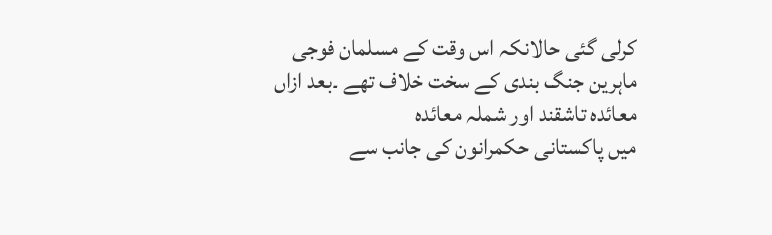کرلی گئی حالانکہ اس وقت کے مسلمان فوجی
ماہرین جنگ بندی کے سخت خلاف تھے ۔بعد ازاں معائدہ تاشقند اور شملہ معائدہ
میں پاکستانی حکمرانون کی جانب سے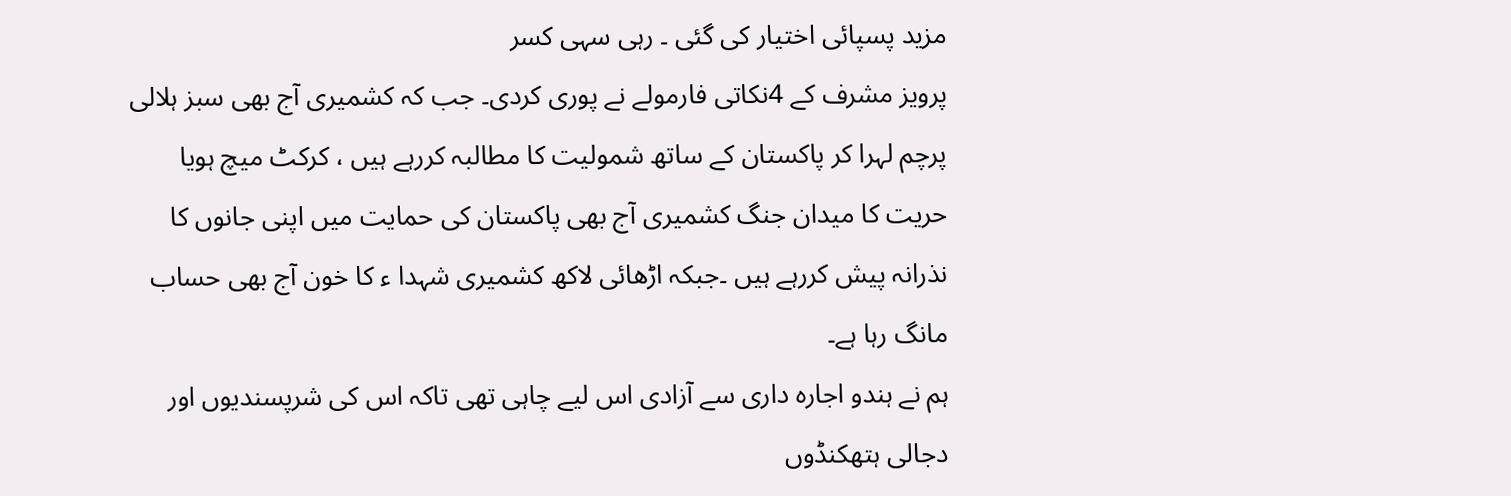مزید پسپائی اختیار کی گئی ۔ رہی سہی کسر
پرویز مشرف کے 4نکاتی فارمولے نے پوری کردی۔ جب کہ کشمیری آج بھی سبز ہلالی
پرچم لہرا کر پاکستان کے ساتھ شمولیت کا مطالبہ کررہے ہیں ، کرکٹ میچ ہویا
حریت کا میدان جنگ کشمیری آج بھی پاکستان کی حمایت میں اپنی جانوں کا
نذرانہ پیش کررہے ہیں ۔جبکہ اڑھائی لاکھ کشمیری شہدا ء کا خون آج بھی حساب
مانگ رہا ہے۔
ہم نے ہندو اجارہ داری سے آزادی اس لیے چاہی تھی تاکہ اس کی شرپسندیوں اور
دجالی ہتھکنڈوں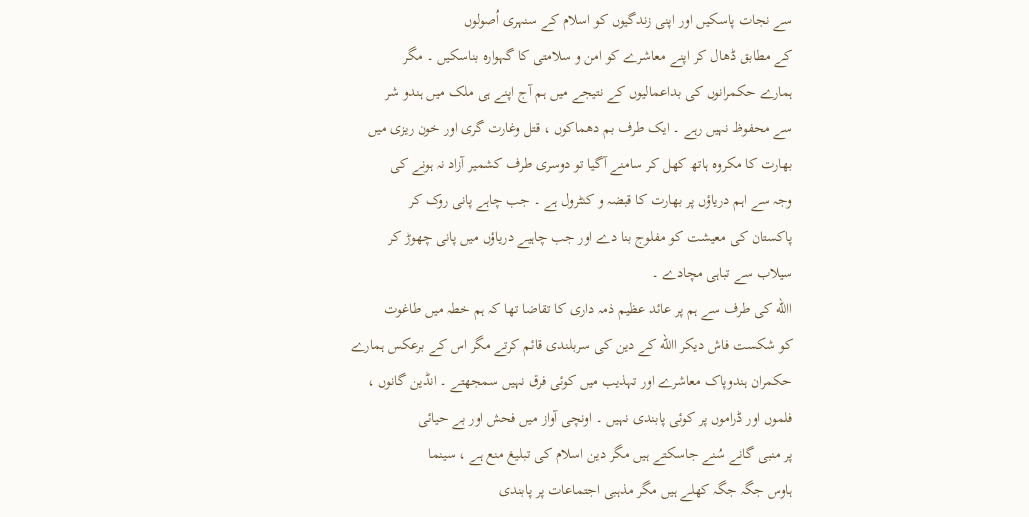سے نجات پاسکیں اور اپنی زندگیوں کو اسلام کے سنہری اُصولوں
کے مطابق ڈھال کر اپنے معاشرے کو امن و سلامتی کا گہوارہ بناسکیں ۔ مگر
ہمارے حکمرانوں کی بداعمالیوں کے نتیجے میں ہم آج اپنے ہی ملک میں ہندو شر
سے محفوظ نہیں رہے ۔ ایک طرف بم دھماکوں ، قتل وغارت گری اور خون ریزی میں
بھارت کا مکروہ ہاتھ کھل کر سامنے آگیا تو دوسری طرف کشمیر آزاد نہ ہونے کی
وجہ سے اہم دریاؤں پر بھارت کا قبضہ و کنٹرول ہے ۔ جب چاہے پانی روک کر
پاکستان کی معیشت کو مفلوج بنا دے اور جب چاہیے دریاؤں میں پانی چھوڑ کر
سیلاب سے تباہی مچادے ۔
االله کی طرف سے ہم پر عائد عظیم ذمہ داری کا تقاضا تھا کہ ہم خطہ میں طاغوت
کو شکست فاش دیکر االله کے دین کی سربلندی قائم کرتے مگر اس کے برعکس ہمارے
حکمران ہندوپاک معاشرے اور تہذیب میں کوئی فرق نہیں سمجھتے ۔ انڈین گانوں ،
فلموں اور ڈراموں پر کوئی پابندی نہیں ۔ اونچی آواز میں فحش اور بے حیائی
پر منبی گانے سُنے جاسکتے ہیں مگر دین اسلام کی تبلیغ منع ہے ، سینما
ہاوس جگہ جگہ کھلے ہیں مگر مذہبی اجتماعات پر پابندی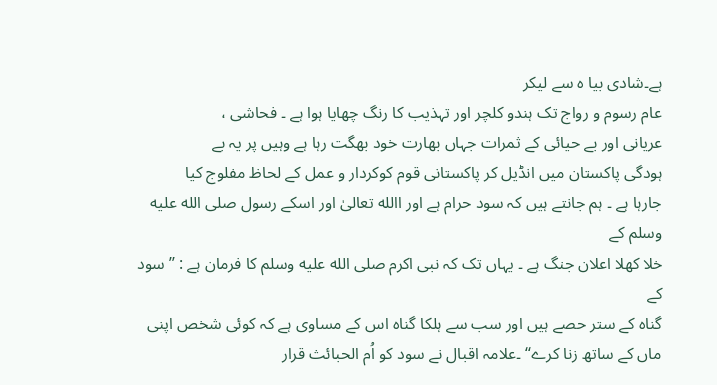ہے۔شادی بیا ہ سے لیکر
عام رسوم و رواج تک ہندو کلچر اور تہذیب کا رنگ چھایا ہوا ہے ۔ فحاشی ،
عریانی اور بے حیائی کے ثمرات جہاں بھارت خود بھگت رہا ہے وہیں پر یہ بے
ہودگی پاکستان میں انڈیل کر پاکستانی قوم کوکردار و عمل کے لحاظ مفلوج کیا
جارہا ہے ۔ ہم جانتے ہیں کہ سود حرام ہے اور االله تعالیٰ اور اسکے رسول صلى الله عليه وسلم کے
خلا کھلا اعلان جنگ ہے ۔ یہاں تک کہ نبی اکرم صلى الله عليه وسلم کا فرمان ہے : ’’ سود کے
گناہ کے ستر حصے ہیں اور سب سے ہلکا گناہ اس کے مساوی ہے کہ کوئی شخص اپنی
ماں کے ساتھ زنا کرے‘‘ ۔علامہ اقبال نے سود کو اُم الحبائث قرار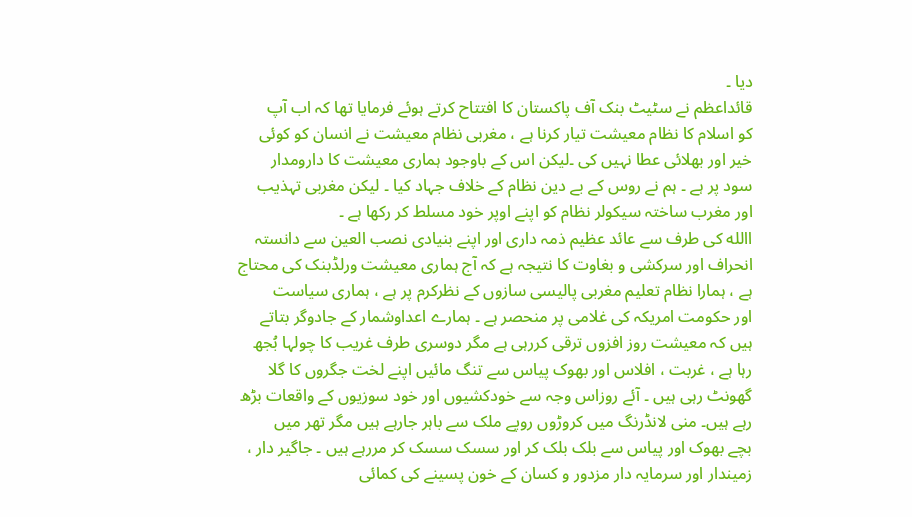دیا ۔
قائداعظم نے سٹیٹ بنک آف پاکستان کا افتتاح کرتے ہوئے فرمایا تھا کہ اب آپ
کو اسلام کا نظام معیشت تیار کرنا ہے ، مغربی نظام معیشت نے انسان کو کوئی
خیر اور بھلائی عطا نہیں کی ۔لیکن اس کے باوجود ہماری معیشت کا دارومدار
سود پر ہے ۔ ہم نے روس کے بے دین نظام کے خلاف جہاد کیا ۔ لیکن مغربی تہذیب
اور مغرب ساختہ سیکولر نظام کو اپنے اوپر خود مسلط کر رکھا ہے ۔
االله کی طرف سے عائد عظیم ذمہ داری اور اپنے بنیادی نصب العین سے دانستہ
انحراف اور سرکشی و بغاوت کا نتیجہ ہے کہ آج ہماری معیشت ورلڈبنک کی محتاج
ہے ، ہمارا نظام تعلیم مغربی پالیسی سازوں کے نظرکرم پر ہے ، ہماری سیاست
اور حکومت امریکہ کی غلامی پر منحصر ہے ۔ ہمارے اعداوشمار کے جادوگر بتاتے
ہیں کہ معیشت روز افزوں ترقی کررہی ہے مگر دوسری طرف غریب کا چولہا بُجھ
رہا ہے ، غربت ، افلاس اور بھوک پیاس سے تنگ مائیں اپنے لخت جگروں کا گلا
گھونٹ رہی ہیں ۔ آئے روزاس وجہ سے خودکشیوں اور خود سوزیوں کے واقعات بڑھ
رہے ہیں۔ منی لانڈرنگ میں کروڑوں روپے ملک سے باہر جارہے ہیں مگر تھر میں
بچے بھوک اور پیاس سے بلک بلک کر اور سسک سسک کر مررہے ہیں ۔ جاگیر دار ،
زمیندار اور سرمایہ دار مزدور و کسان کے خون پسینے کی کمائی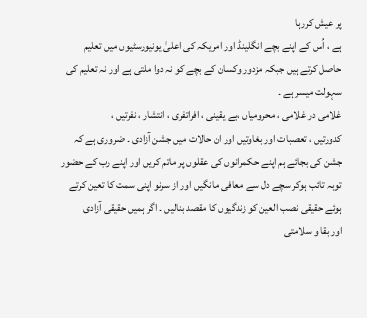پر عیش کررہا
ہے ، اُس کے اپنے بچے انگلینڈ اور امریکہ کی اعلیٰ یونیورسٹیوں میں تعلیم
حاصل کرتے ہیں جبکہ مزدور وکسان کے بچے کو نہ دوا ملتی ہے اور نہ تعلیم کی
سہولت میسر ہے ۔
غلامی در غلامی ، محرومیاں ،بے یقینی ، افراتفری ، انتشار ، نفرتیں ،
کدورتیں ، تعصبات اور بغاوتیں اور ان حالات میں جشن آزادی ۔ ضروری ہے کہ
جشن کی بجائے ہم اپنے حکمرانوں کی عقلوں پر ماتم کریں اور اپنے رب کے حضور
توبہ تائب ہوکر سچے دل سے معافی مانگیں اور از سرنو اپنی سمت کا تعین کرتے
ہوئے حقیقی نصب العین کو زندگیوں کا مقصد بنالیں ۔ اگر ہمیں حقیقی آزادی
اور بقا و سلامتی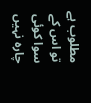مطلوب ہے تو اس کے سوا کوئی چارہ نہیں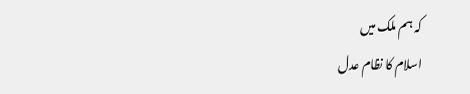کہ ہم ملک میں
اسلام کا نظام عدل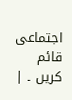اجتماعی قائم کریں ۔ |